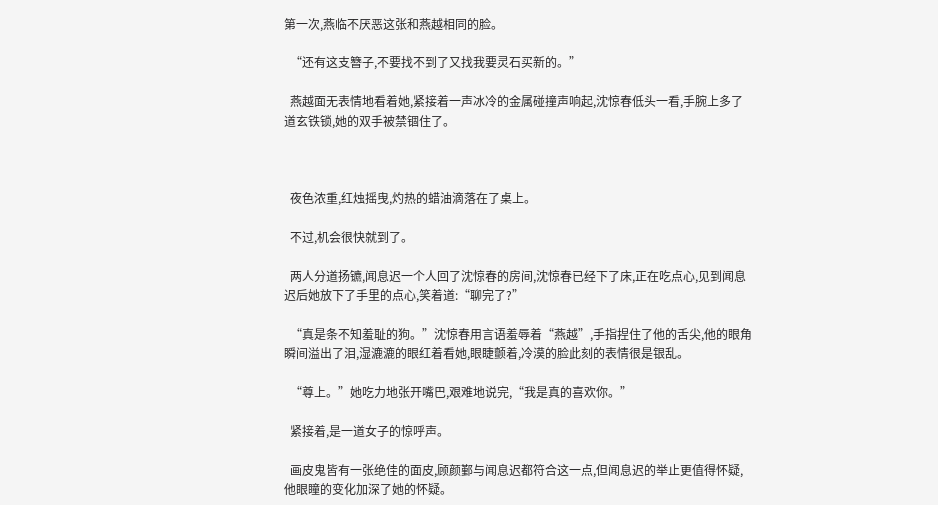第一次,燕临不厌恶这张和燕越相同的脸。

  “还有这支簪子,不要找不到了又找我要灵石买新的。”

  燕越面无表情地看着她,紧接着一声冰冷的金属碰撞声响起,沈惊春低头一看,手腕上多了道玄铁锁,她的双手被禁锢住了。



  夜色浓重,红烛摇曳,灼热的蜡油滴落在了桌上。

  不过,机会很快就到了。

  两人分道扬镳,闻息迟一个人回了沈惊春的房间,沈惊春已经下了床,正在吃点心,见到闻息迟后她放下了手里的点心,笑着道:“聊完了?”

  “真是条不知羞耻的狗。”沈惊春用言语羞辱着“燕越”,手指捏住了他的舌尖,他的眼角瞬间溢出了泪,湿漉漉的眼红着看她,眼睫颤着,冷漠的脸此刻的表情很是银乱。

  “尊上。”她吃力地张开嘴巴,艰难地说完,“我是真的喜欢你。”

  紧接着,是一道女子的惊呼声。

  画皮鬼皆有一张绝佳的面皮,顾颜鄞与闻息迟都符合这一点,但闻息迟的举止更值得怀疑,他眼瞳的变化加深了她的怀疑。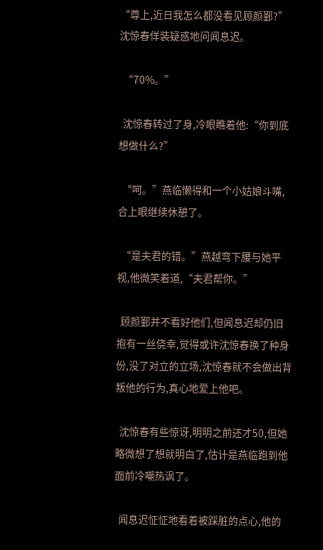“尊上,近日我怎么都没看见顾颜鄞?”沈惊春佯装疑惑地问闻息迟。

  “70%。”

  沈惊春转过了身,冷眼瞧着他:“你到底想做什么?”

  “呵。”燕临懒得和一个小姑娘斗嘴,合上眼继续休憩了。

  “是夫君的错。”燕越弯下腰与她平视,他微笑着道,“夫君帮你。”

  顾颜鄞并不看好他们,但闻息迟却仍旧抱有一丝侥幸,觉得或许沈惊春换了种身份,没了对立的立场,沈惊春就不会做出背叛他的行为,真心地爱上他吧。

  沈惊春有些惊讶,明明之前还才50,但她略微想了想就明白了,估计是燕临跑到他面前冷嘲热讽了。

  闻息迟怔怔地看着被踩脏的点心,他的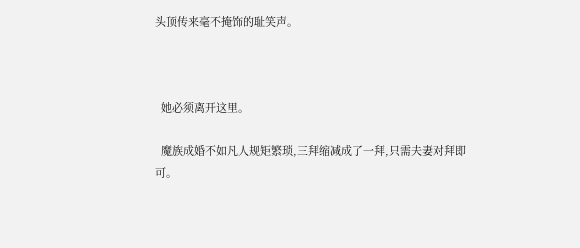头顶传来毫不掩饰的耻笑声。



  她必须离开这里。

  魔族成婚不如凡人规矩繁琐,三拜缩减成了一拜,只需夫妻对拜即可。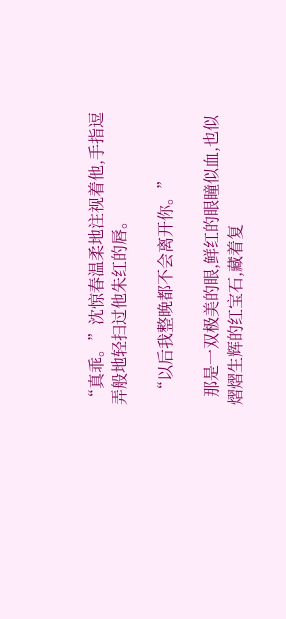“真乖。”沈惊春温柔地注视着他,手指逗弄般地轻扫过他朱红的唇。

  “以后我整晚都不会离开你。”

  那是一双极美的眼,鲜红的眼瞳似血,也似熠熠生辉的红宝石,藏着复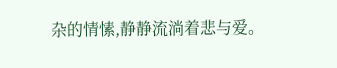杂的情愫,静静流淌着悲与爱。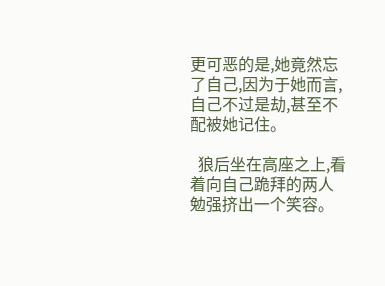更可恶的是,她竟然忘了自己,因为于她而言,自己不过是劫,甚至不配被她记住。

  狼后坐在高座之上,看着向自己跪拜的两人勉强挤出一个笑容。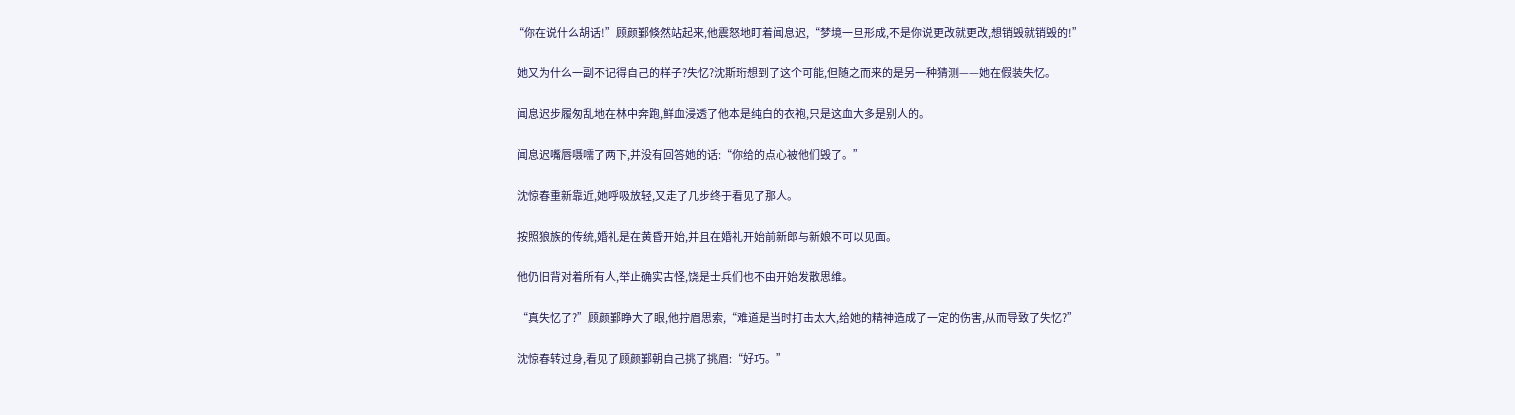“你在说什么胡话!”顾颜鄞倏然站起来,他震怒地盯着闻息迟,“梦境一旦形成,不是你说更改就更改,想销毁就销毁的!”

  她又为什么一副不记得自己的样子?失忆?沈斯珩想到了这个可能,但随之而来的是另一种猜测——她在假装失忆。

  闻息迟步履匆乱地在林中奔跑,鲜血浸透了他本是纯白的衣袍,只是这血大多是别人的。

  闻息迟嘴唇嗫嚅了两下,并没有回答她的话:“你给的点心被他们毁了。”

  沈惊春重新靠近,她呼吸放轻,又走了几步终于看见了那人。

  按照狼族的传统,婚礼是在黄昏开始,并且在婚礼开始前新郎与新娘不可以见面。

  他仍旧背对着所有人,举止确实古怪,饶是士兵们也不由开始发散思维。

  “真失忆了?”顾颜鄞睁大了眼,他拧眉思索,“难道是当时打击太大,给她的精神造成了一定的伤害,从而导致了失忆?”

  沈惊春转过身,看见了顾颜鄞朝自己挑了挑眉:“好巧。”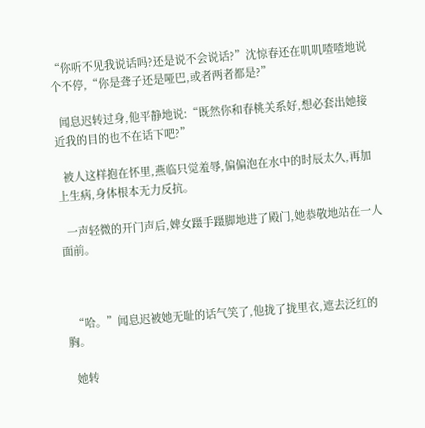“你听不见我说话吗?还是说不会说话?”沈惊春还在叽叽喳喳地说个不停,“你是聋子还是哑巴,或者两者都是?”

  闻息迟转过身,他平静地说:“既然你和春桃关系好,想必套出她接近我的目的也不在话下吧?”

  被人这样抱在怀里,燕临只觉羞辱,偏偏泡在水中的时辰太久,再加上生病,身体根本无力反抗。

  一声轻微的开门声后,婢女蹑手蹑脚地进了殿门,她恭敬地站在一人面前。



  “哈。”闻息迟被她无耻的话气笑了,他拢了拢里衣,遮去泛红的胸。

  她转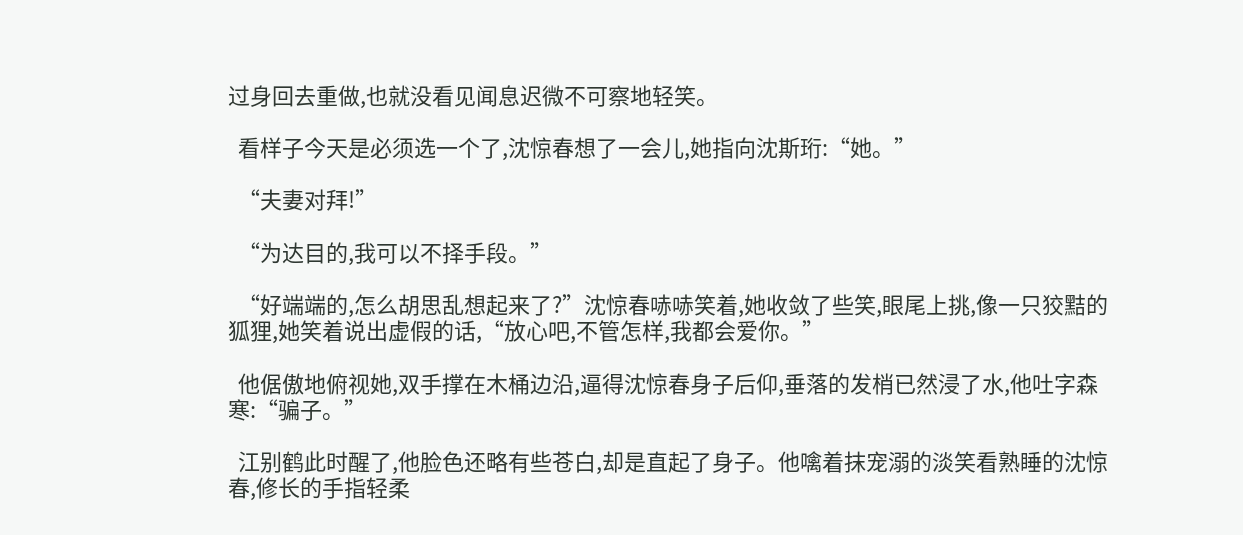过身回去重做,也就没看见闻息迟微不可察地轻笑。

  看样子今天是必须选一个了,沈惊春想了一会儿,她指向沈斯珩:“她。”

  “夫妻对拜!”

  “为达目的,我可以不择手段。”

  “好端端的,怎么胡思乱想起来了?”沈惊春哧哧笑着,她收敛了些笑,眼尾上挑,像一只狡黠的狐狸,她笑着说出虚假的话,“放心吧,不管怎样,我都会爱你。”

  他倨傲地俯视她,双手撑在木桶边沿,逼得沈惊春身子后仰,垂落的发梢已然浸了水,他吐字森寒:“骗子。”

  江别鹤此时醒了,他脸色还略有些苍白,却是直起了身子。他噙着抹宠溺的淡笑看熟睡的沈惊春,修长的手指轻柔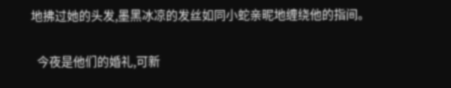地拂过她的头发,墨黑冰凉的发丝如同小蛇亲昵地缠绕他的指间。

  今夜是他们的婚礼,可新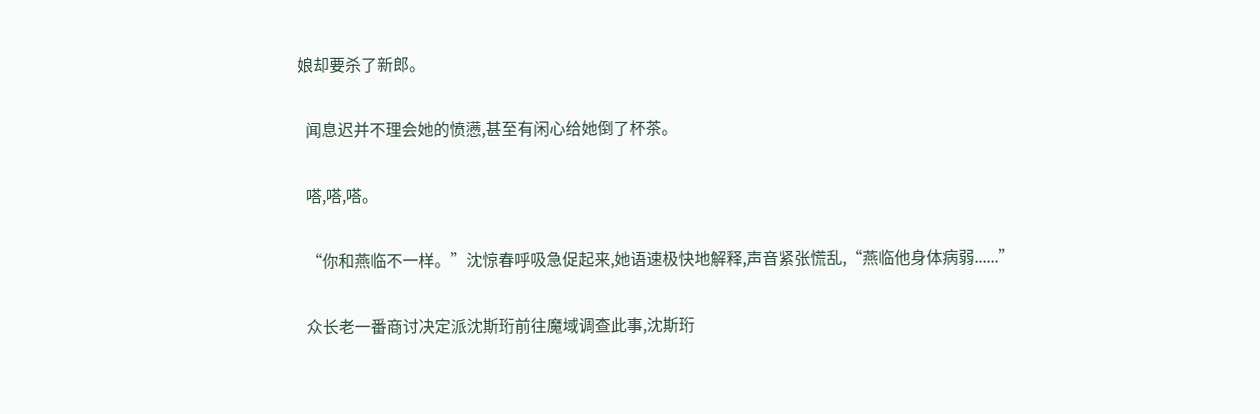娘却要杀了新郎。

  闻息迟并不理会她的愤懑,甚至有闲心给她倒了杯茶。

  嗒,嗒,嗒。

  “你和燕临不一样。”沈惊春呼吸急促起来,她语速极快地解释,声音紧张慌乱,“燕临他身体病弱......”

  众长老一番商讨决定派沈斯珩前往魔域调查此事,沈斯珩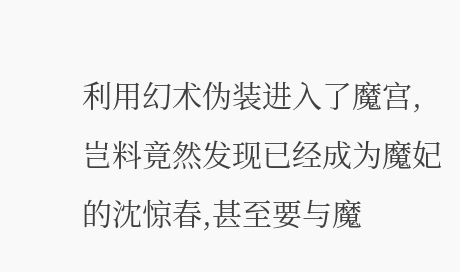利用幻术伪装进入了魔宫,岂料竟然发现已经成为魔妃的沈惊春,甚至要与魔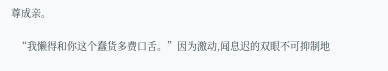尊成亲。

  “我懒得和你这个蠢货多费口舌。”因为激动,闻息迟的双眼不可抑制地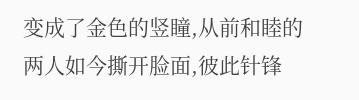变成了金色的竖瞳,从前和睦的两人如今撕开脸面,彼此针锋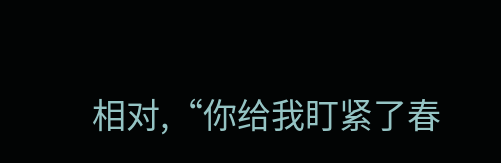相对,“你给我盯紧了春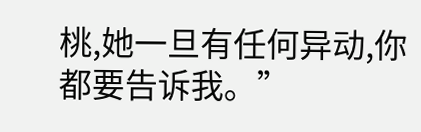桃,她一旦有任何异动,你都要告诉我。”